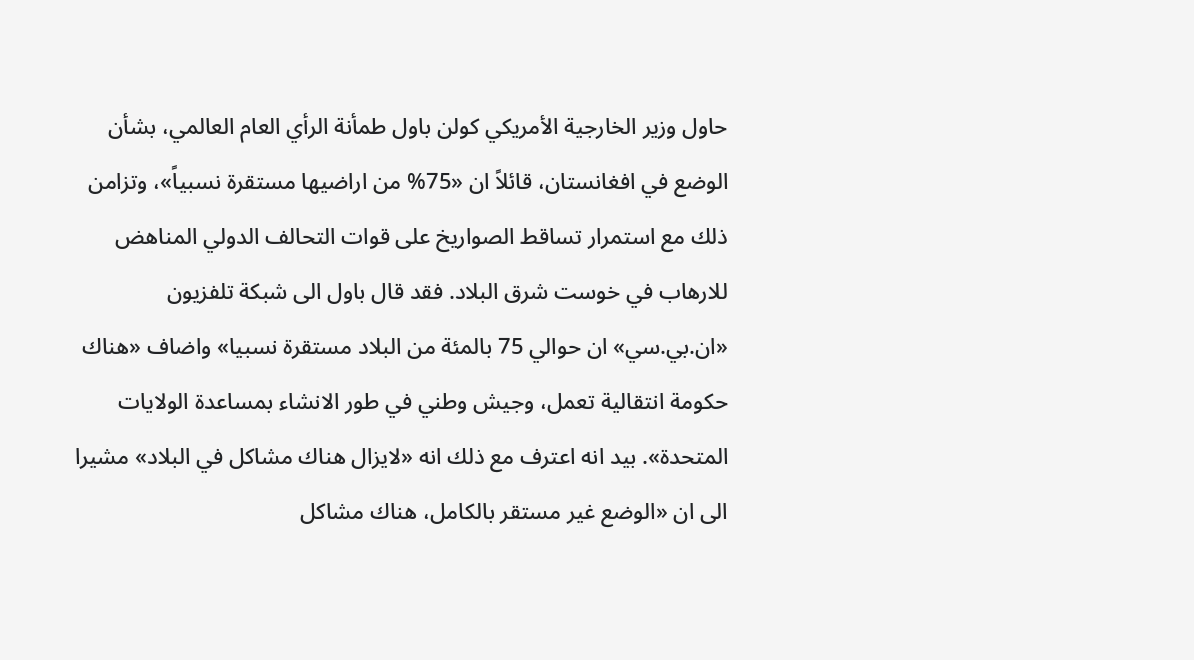حاول وزير الخارجية الأمريكي كولن باول طمأنة الرأي العام العالمي، بشأن الوضع في افغانستان، قائلاً ان «75% من اراضيها مستقرة نسبياً»، وتزامن ذلك مع استمرار تساقط الصواريخ على قوات التحالف الدولي المناهض للارهاب في خوست شرق البلاد. فقد قال باول الى شبكة تلفزيون «ان.بي.سي» ان حوالي 75 بالمئة من البلاد مستقرة نسبيا» واضاف «هناك حكومة انتقالية تعمل، وجيش وطني في طور الانشاء بمساعدة الولايات المتحدة». بيد انه اعترف مع ذلك انه «لايزال هناك مشاكل في البلاد» مشيرا الى ان «الوضع غير مستقر بالكامل، هناك مشاكل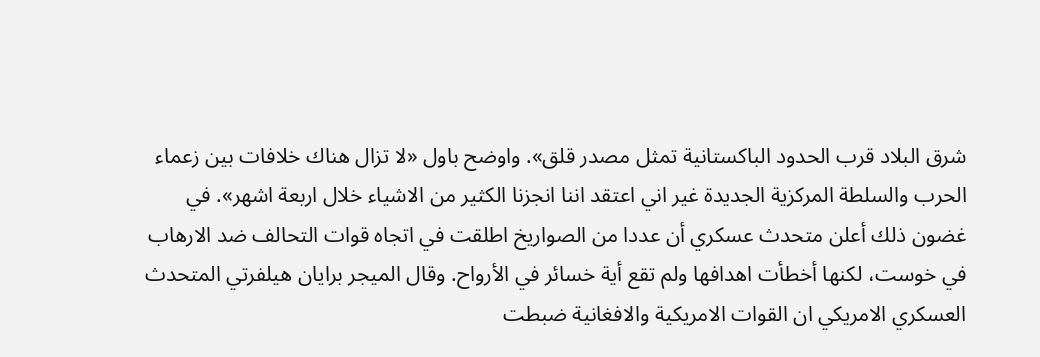شرق البلاد قرب الحدود الباكستانية تمثل مصدر قلق». واوضح باول «لا تزال هناك خلافات بين زعماء الحرب والسلطة المركزية الجديدة غير اني اعتقد اننا انجزنا الكثير من الاشياء خلال اربعة اشهر». في غضون ذلك أعلن متحدث عسكري أن عددا من الصواريخ اطلقت في اتجاه قوات التحالف ضد الارهاب في خوست، لكنها أخطأت اهدافها ولم تقع أية خسائر في الأرواح. وقال الميجر برايان هيلفرتي المتحدث العسكري الامريكي ان القوات الامريكية والافغانية ضبطت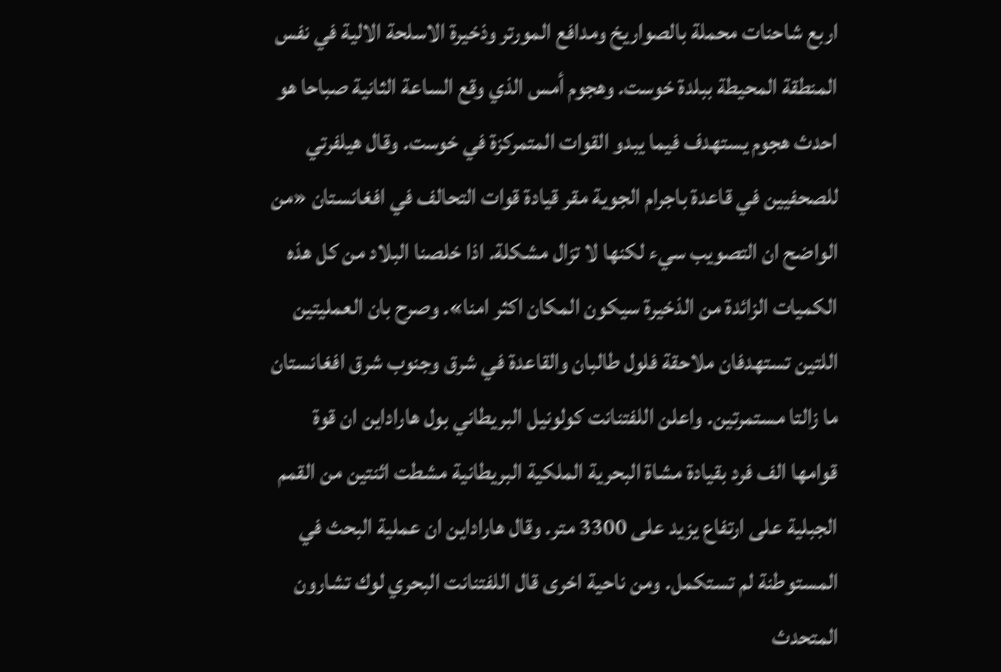اربع شاحنات محملة بالصواريخ ومدافع المورتر وذخيرة الاسلحة الالية في نفس المنطقة المحيطة ببلدة خوست. وهجوم أمس الذي وقع الساعة الثانية صباحا هو احدث هجوم يستهدف فيما يبدو القوات المتمركزة في خوست. وقال هيلفرتي للصحفيين في قاعدة باجرام الجوية مقر قيادة قوات التحالف في افغانستان «من الواضح ان التصويب سيء لكنها لا تزال مشكلة. اذا خلصنا البلاد من كل هذه الكميات الزائدة من الذخيرة سيكون المكان اكثر امنا». وصرح بان العمليتين اللتين تستهدفان ملاحقة فلول طالبان والقاعدة في شرق وجنوب شرق افغانستان ما زالتا مستمرتين. واعلن اللفتنانت كولونيل البريطاني بول هاراداين ان قوة قوامها الف فرد بقيادة مشاة البحرية الملكية البريطانية مشطت اثنتين من القمم الجبلية على ارتفاع يزيد على 3300 متر. وقال هاراداين ان عملية البحث في المستوطنة لم تستكمل. ومن ناحية اخرى قال اللفتنانت البحري لوك تشارون المتحدث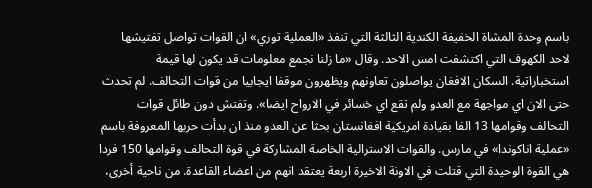باسم وحدة المشاة الخفيفة الكندية الثالثة التي تنفذ «العملية توري» ان القوات تواصل تفتيشها لاحد الكهوف التي اكتشفت امس الاحد. وقال «ما زلنا نجمع معلومات قد يكون لها قيمة استخباراتية. السكان الافغان يواصلون تعاونهم ويظهرون موقفا ايجابيا من قوات التحالف. لم تحدث حتى الان اي مواجهة مع العدو ولم تقع اي خسائر في الارواح ايضا». وتفتش دون طائل قوات التحالف وقوامها 13 الفا بقيادة امريكية افغانستان بحثا عن العدو منذ ان بدأت حربها المعروفة باسم «عملية اناكوندا» في مارس. والقوات الاسترالية الخاصة المشاركة في قوة التحالف وقوامها 150 فردا هي القوة الوحيدة التي قتلت في الاونة الاخيرة اربعة يعتقد انهم من اعضاء القاعدة. من ناحية أخرى،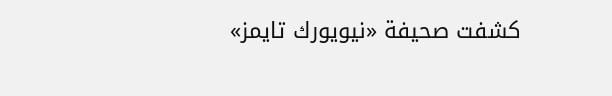كشفت صحيفة «نيويورك تايمز»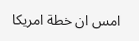امس ان خطة امريكا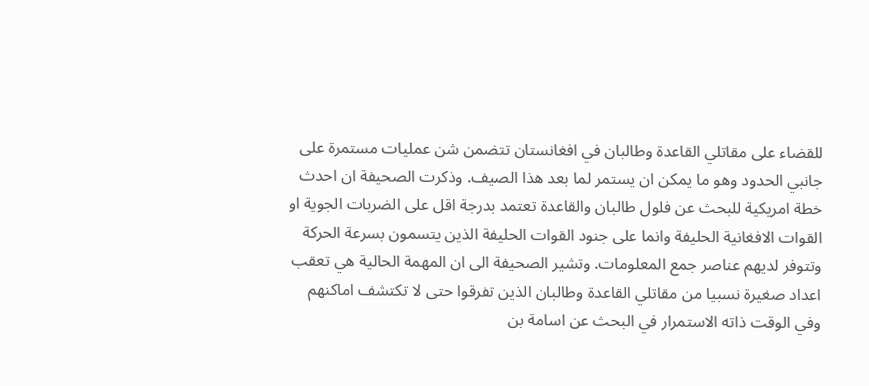للقضاء على مقاتلي القاعدة وطالبان في افغانستان تتضمن شن عمليات مستمرة على جانبي الحدود وهو ما يمكن ان يستمر لما بعد هذا الصيف. وذكرت الصحيفة ان احدث خطة امريكية للبحث عن فلول طالبان والقاعدة تعتمد بدرجة اقل على الضربات الجوية او القوات الافغانية الحليفة وانما على جنود القوات الحليفة الذين يتسمون بسرعة الحركة وتتوفر لديهم عناصر جمع المعلومات. وتشير الصحيفة الى ان المهمة الحالية هي تعقب اعداد صغيرة نسبيا من مقاتلي القاعدة وطالبان الذين تفرقوا حتى لا تكتشف اماكنهم وفي الوقت ذاته الاستمرار في البحث عن اسامة بن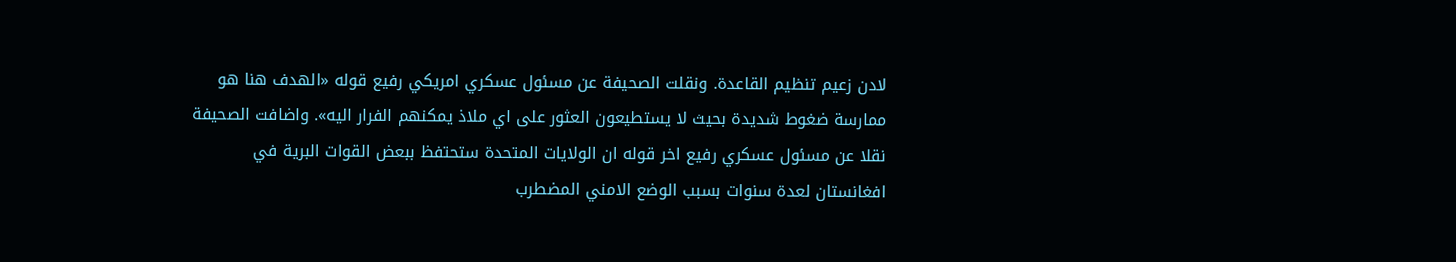لادن زعيم تنظيم القاعدة. ونقلت الصحيفة عن مسئول عسكري امريكي رفيع قوله «الهدف هنا هو ممارسة ضغوط شديدة بحيث لا يستطيعون العثور على اي ملاذ يمكنهم الفرار اليه». واضافت الصحيفة نقلا عن مسئول عسكري رفيع اخر قوله ان الولايات المتحدة ستحتفظ ببعض القوات البرية في افغانستان لعدة سنوات بسبب الوضع الامني المضطرب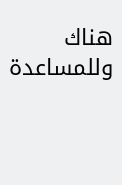هناك وللمساعدة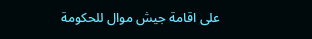على اقامة جيش موال للحكومة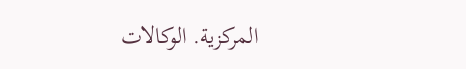المركزية. الوكالات